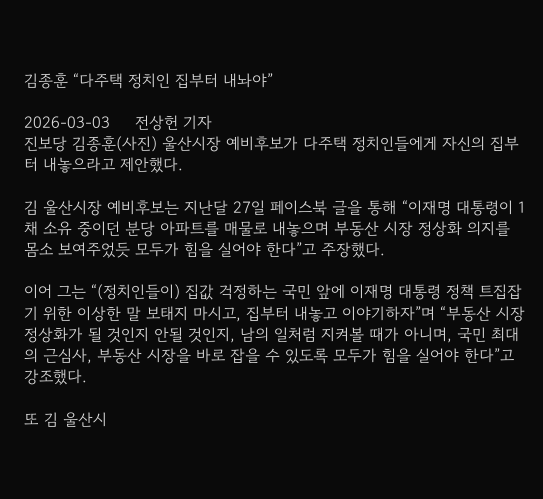김종훈 “다주택 정치인 집부터 내놔야”

2026-03-03     전상헌 기자
진보당 김종훈(사진) 울산시장 예비후보가 다주택 정치인들에게 자신의 집부터 내놓으라고 제안했다.

김 울산시장 예비후보는 지난달 27일 페이스북 글을 통해 “이재명 대통령이 1채 소유 중이던 분당 아파트를 매물로 내놓으며 부동산 시장 정상화 의지를 몸소 보여주었듯 모두가 힘을 실어야 한다”고 주장했다.

이어 그는 “(정치인들이) 집값 걱정하는 국민 앞에 이재명 대통령 정책 트집잡기 위한 이상한 말 보태지 마시고, 집부터 내놓고 이야기하자”며 “부동산 시장 정상화가 될 것인지 안될 것인지, 남의 일처럼 지켜볼 때가 아니며, 국민 최대의 근심사, 부동산 시장을 바로 잡을 수 있도록 모두가 힘을 실어야 한다”고 강조했다.

또 김 울산시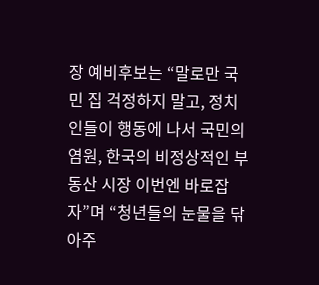장 예비후보는 “말로만 국민 집 걱정하지 말고, 정치인들이 행동에 나서 국민의 염원, 한국의 비정상적인 부동산 시장 이번엔 바로잡자”며 “청년들의 눈물을 닦아주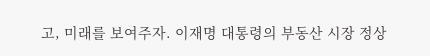고, 미래를 보여주자. 이재명 대통령의 부동산 시장 정상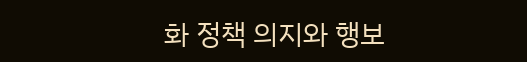화 정책 의지와 행보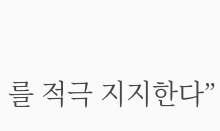를 적극 지지한다”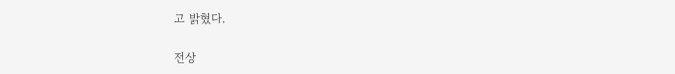고 밝혔다.

전상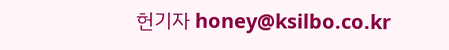헌기자 honey@ksilbo.co.kr